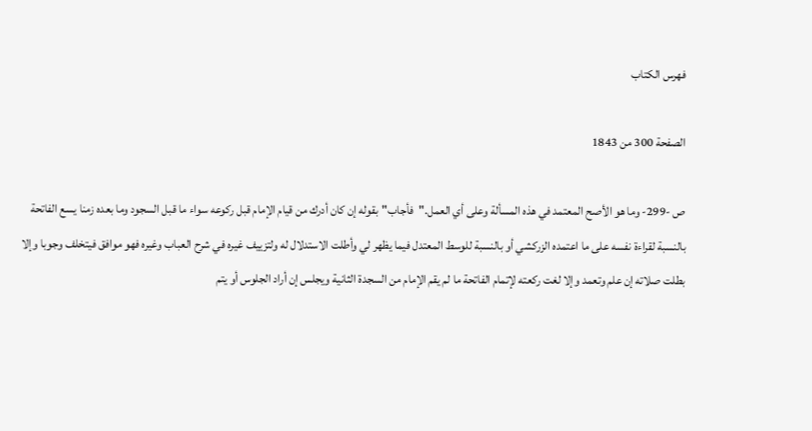فهرس الكتاب

الصفحة 300 من 1843

ص -299- وما هو الأصح المعتمد في هذه المسألة وعلى أي العمل."فأجاب"بقوله إن كان أدرك من قيام الإمام قبل ركوعه سواء ما قبل السجود وما بعده زمنا يسع الفاتحة بالنسبة لقراءة نفسه على ما اعتمده الزركشي أو بالنسبة للوسط المعتدل فيما يظهر لي وأطلت الاستدلال له ولتزييف غيره في شرح العباب وغيره فهو موافق فيتخلف وجوبا وإلا بطلت صلاته إن علم وتعمد وإلا لغت ركعته لإتمام الفاتحة ما لم يقم الإمام من السجدة الثانية ويجلس إن أراد الجلوس أو يتم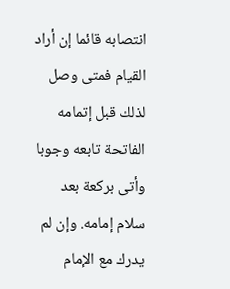انتصابه قائما إن أراد القيام فمتى وصل لذلك قبل إتمامه الفاتحة تابعه وجوبا وأتى بركعة بعد سلام إمامه. وإن لم يدرك مع الإمام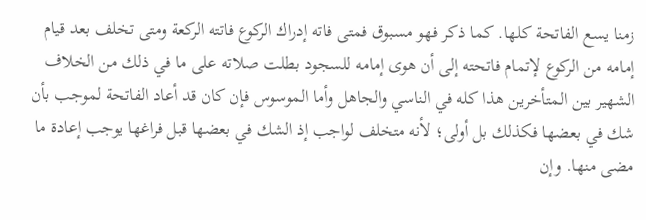زمنا يسع الفاتحة كلها. كما ذكر فهو مسبوق فمتى فاته إدراك الركوع فاتته الركعة ومتى تخلف بعد قيام إمامه من الركوع لإتمام فاتحته إلى أن هوى إمامه للسجود بطلت صلاته على ما في ذلك من الخلاف الشهير بين المتأخرين هذا كله في الناسي والجاهل وأما الموسوس فإن كان قد أعاد الفاتحة لموجب بأن شك في بعضها فكذلك بل أولى؛ لأنه متخلف لواجب إذ الشك في بعضها قبل فراغها يوجب إعادة ما مضى منها. وإن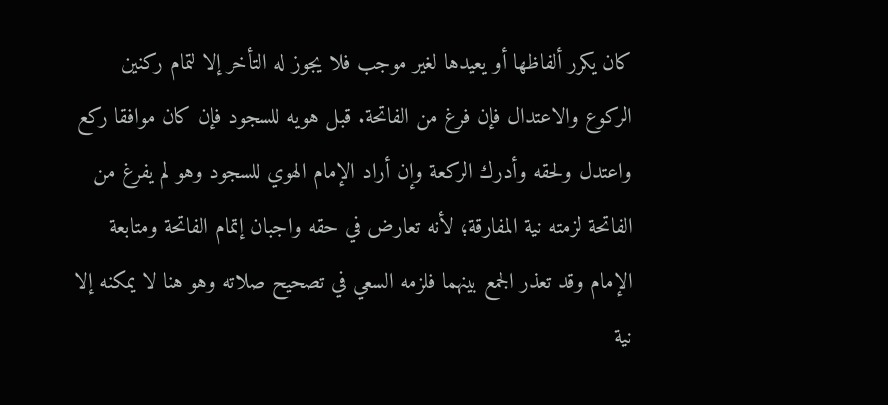كان يكرر ألفاظها أو يعيدها لغير موجب فلا يجوز له التأخر إلا لتمام ركنين الركوع والاعتدال فإن فرغ من الفاتحة. قبل هويه للسجود فإن كان موافقا ركع واعتدل ولحقه وأدرك الركعة وإن أراد الإمام الهوي للسجود وهو لم يفرغ من الفاتحة لزمته نية المفارقة؛ لأنه تعارض في حقه واجبان إتمام الفاتحة ومتابعة الإمام وقد تعذر الجمع بينهما فلزمه السعي في تصحيح صلاته وهو هنا لا يمكنه إلا نية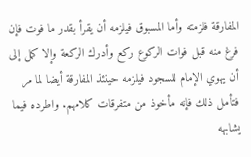المفارقة فلزمته وأما المسبوق فيلزمه أن يقرأ بقدر ما فوت فإن فرغ منه قبل فوات الركوع ركع وأدرك الركعة وإلا كمل إلى أن يهوي الإمام للسجود فيلزمه حينئذ المفارقة أيضا لما مر فتأمل ذلك فإنه مأخوذ من متفرقات كلامهم. واطرده فيما يشابهه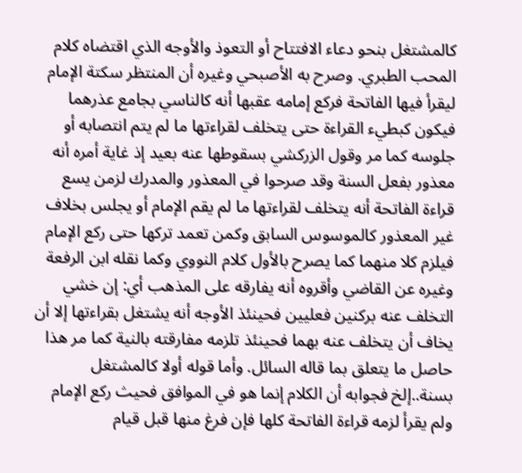كالمشتغل بنحو دعاء الافتتاح أو التعوذ والأوجه الذي اقتضاه كلام المحب الطبري. وصرح به الأصبحي وغيره أن المنتظر سكتة الإمام ليقرأ فيها الفاتحة فركع إمامه عقبها أنه كالناسي بجامع عذرهما فيكون كبطيء القراءة حتى يتخلف لقراءتها ما لم يتم انتصابه أو جلوسه كما مر وقول الزركشي بسقوطها عنه بعيد إذ غاية أمره أنه معذور بفعل السنة وقد صرحوا في المعذور والمدرك لزمن يسع قراءة الفاتحة أنه يتخلف لقراءتها ما لم يقم الإمام أو يجلس بخلاف غير المعذور كالموسوس السابق وكمن تعمد تركها حتى ركع الإمام فيلزم كلا منهما كما يصرح بالأول كلام النووي وكما نقله ابن الرفعة وغيره عن القاضي وأقروه أنه يفارقه على المذهب أي: إن خشي التخلف عنه بركنين فعليين فحينئذ الأوجه أنه يشتغل بقراءتها إلا أن يخاف أن يتخلف عنه بهما فحينئذ تلزمه مفارقته بالنية كما مر هذا حاصل ما يتعلق بما قاله السائل. وأما قوله أولا كالمشتغل بسنة..إلخ فجوابه أن الكلام إنما هو في الموافق فحيث ركع الإمام ولم يقرأ لزمه قراءة الفاتحة كلها فإن فرغ منها قبل قيام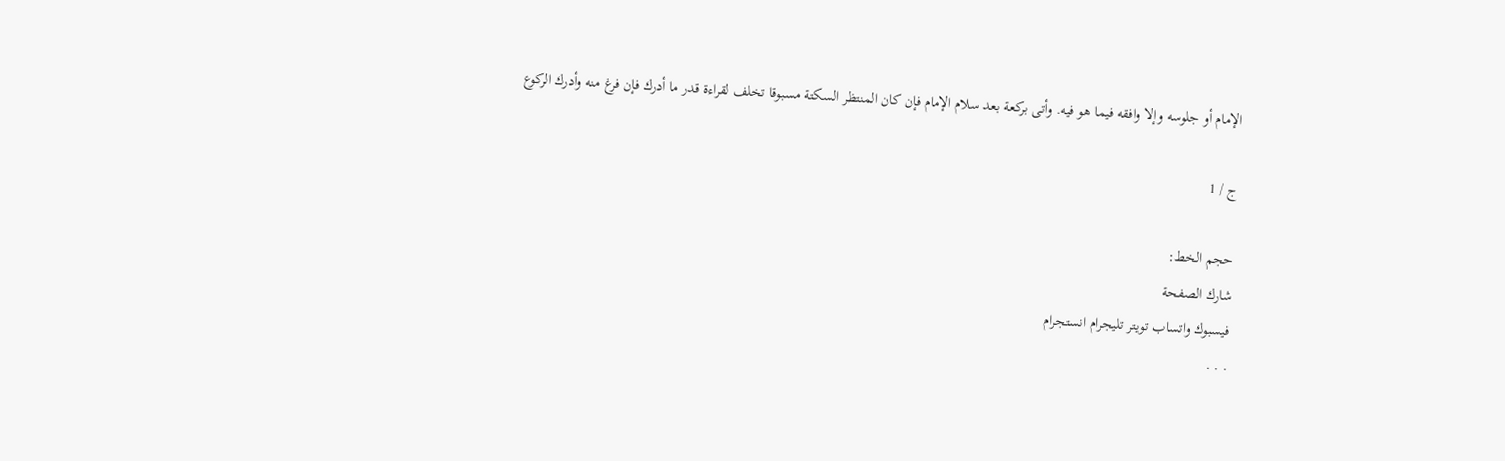الإمام أو جلوسه وإلا وافقه فيما هو فيه. وأتى بركعة بعد سلام الإمام فإن كان المنتظر السكتة مسبوقا تخلف لقراءة قدر ما أدرك فإن فرغ منه وأدرك الركوع

ج / 1

حجم الخط:
شارك الصفحة
فيسبوك واتساب تويتر تليجرام انستجرام
. . .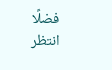فضلًا انتظر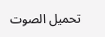تحميل الصوت